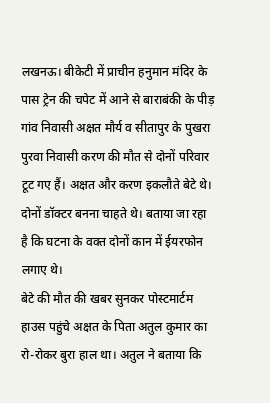लखनऊ। बीकेटी में प्राचीन हनुमान मंदिर के पास ट्रेन की चपेट में आने से बाराबंकी के पीड़ गांव निवासी अक्षत मौर्य व सीतापुर के पुखरा पुरवा निवासी करण की मौत से दोनों परिवार टूट गए हैं। अक्षत और करण इकलौते बेटे थे। दोनों डॉक्टर बनना चाहते थे। बताया जा रहा है कि घटना के वक्त दोनों कान में ईयरफोन लगाए थे।
बेटे की मौत की खबर सुनकर पोस्टमार्टम हाउस पहुंचे अक्षत के पिता अतुल कुमार का रो-रोकर बुरा हाल था। अतुल ने बताया कि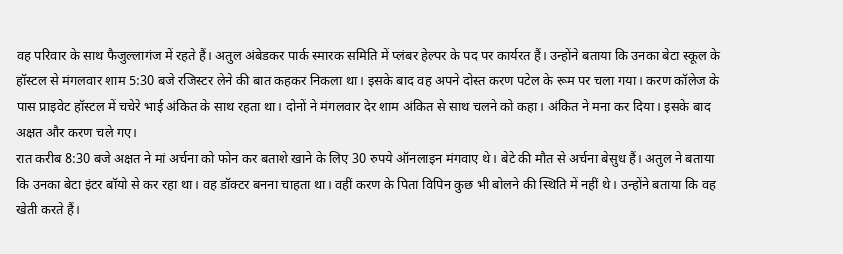वह परिवार के साथ फैजुल्लागंज में रहते हैं। अतुल अंबेडकर पार्क स्मारक समिति में प्लंबर हेल्पर के पद पर कार्यरत हैं। उन्होंने बताया कि उनका बेटा स्कूल के हॉस्टल से मंगलवार शाम 5:30 बजे रजिस्टर लेने की बात कहकर निकला था। इसके बाद वह अपने दोस्त करण पटेल के रूम पर चला गया। करण कॉलेज के पास प्राइवेट हॉस्टल में चचेरे भाई अंकित के साथ रहता था। दोनों ने मंगलवार देर शाम अंकित से साथ चलने को कहा। अंकित ने मना कर दिया। इसके बाद अक्षत और करण चले गए।
रात करीब 8:30 बजे अक्षत ने मां अर्चना को फोन कर बताशे खाने के लिए 30 रुपये ऑनलाइन मंगवाए थे। बेटे की मौत से अर्चना बेसुध हैं। अतुल ने बताया कि उनका बेटा इंटर बॉयो से कर रहा था। वह डॉक्टर बनना चाहता था। वहीं करण के पिता विपिन कुछ भी बोलने की स्थिति में नहीं थे। उन्होंने बताया कि वह खेती करते हैं।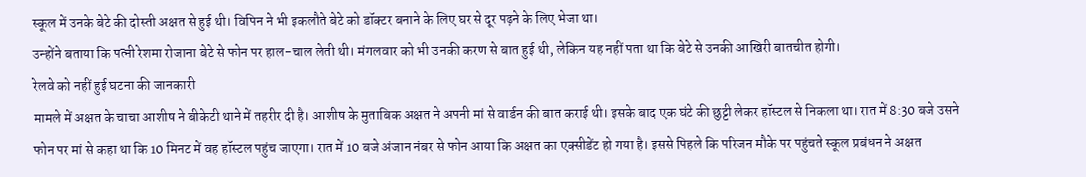स्कूल में उनके बेटे की दोस्ती अक्षत से हुई थी। विपिन ने भी इकलौते बेटे को डॉक्टर बनाने के लिए घर से दूर पढ़ने के लिए भेजा था।
उन्होंने बताया कि पत्नी रेशमा रोजाना बेटे से फोन पर हाल-चाल लेती थी। मंगलवार को भी उनकी करण से बात हुई थी, लेकिन यह नहीं पता था कि बेटे से उनकी आखिरी बातचीत होगी।
रेलवे को नहीं हुई घटना की जानकारी
मामले में अक्षत के चाचा आशीष ने बीकेटी थाने में तहरीर दी है। आशीष के मुताबिक अक्षत ने अपनी मां से वार्डन की बात कराई थी। इसके बाद एक घंटे की छुट्टी लेकर हॉस्टल से निकला था। रात में 8:30 बजे उसने फोन पर मां से कहा था कि 10 मिनट में वह हॉस्टल पहुंच जाएगा। रात में 10 बजे अंजान नंबर से फोन आया कि अक्षत का एक्सीडेंट हो गया है। इससे पिहले कि परिजन मौके पर पहुंचते स्कूल प्रबंधन ने अक्षत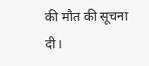की मौत की सूचना दी।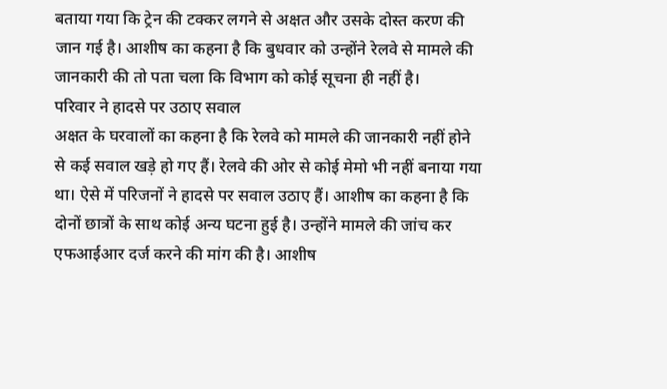बताया गया कि ट्रेन की टक्कर लगने से अक्षत और उसके दोस्त करण की जान गई है। आशीष का कहना है कि बुधवार को उन्होंने रेलवे से मामले की जानकारी की तो पता चला कि विभाग को कोई सूचना ही नहीं है।
परिवार ने हादसे पर उठाए सवाल
अक्षत के घरवालों का कहना है कि रेलवे को मामले की जानकारी नहीं होने से कई सवाल खड़े हो गए हैं। रेलवे की ओर से कोई मेमो भी नहीं बनाया गया था। ऐसे में परिजनों ने हादसे पर सवाल उठाए हैं। आशीष का कहना है कि दोनों छात्रों के साथ कोई अन्य घटना हुई है। उन्होंने मामले की जांच कर एफआईआर दर्ज करने की मांग की है। आशीष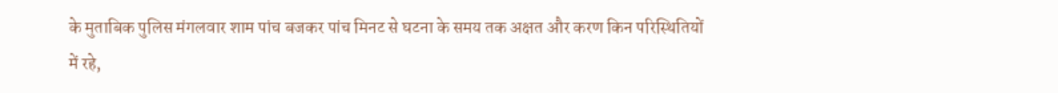के मुताबिक पुलिस मंगलवार शाम पांच बजकर पांच मिनट से घटना के समय तक अक्षत और करण किन परिस्थितियों में रहे,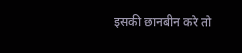इसकी छानबीन करे तो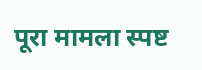पूरा मामला स्पष्ट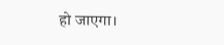हो जाएगा।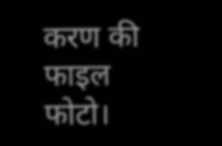करण की फाइल फोटो।